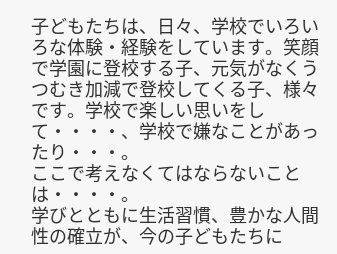子どもたちは、日々、学校でいろいろな体験・経験をしています。笑顔で学園に登校する子、元気がなくうつむき加減で登校してくる子、様々です。学校で楽しい思いをして・・・・、学校で嫌なことがあったり・・・。
ここで考えなくてはならないことは・・・・。
学びとともに生活習慣、豊かな人間性の確立が、今の子どもたちに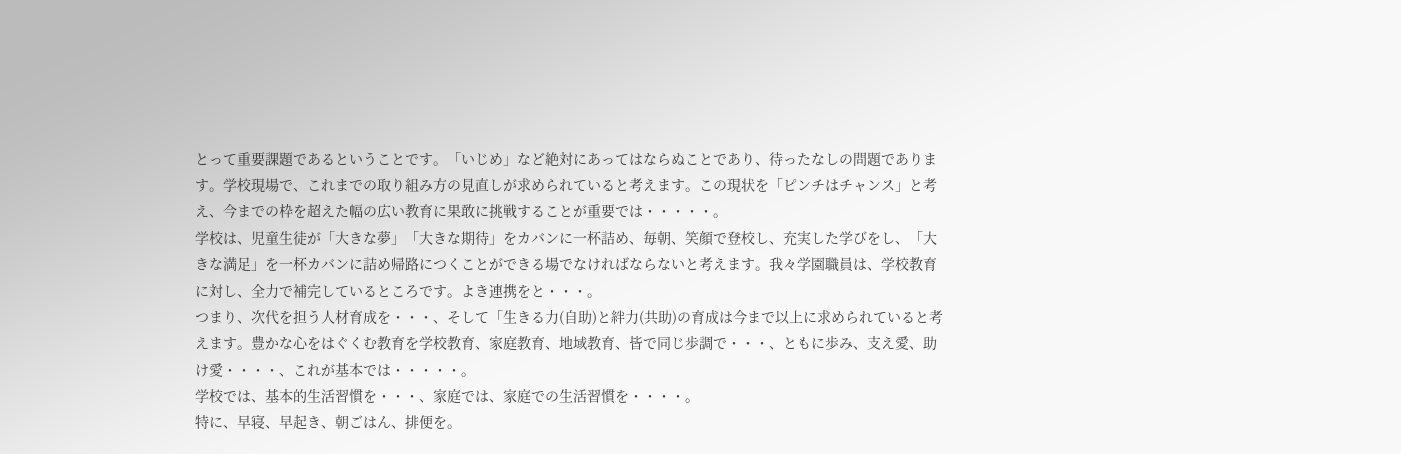とって重要課題であるということです。「いじめ」など絶対にあってはならぬことであり、待ったなしの問題であります。学校現場で、これまでの取り組み方の見直しが求められていると考えます。この現状を「ピンチはチャンス」と考え、今までの枠を超えた幅の広い教育に果敢に挑戦することが重要では・・・・・。
学校は、児童生徒が「大きな夢」「大きな期待」をカバンに一杯詰め、毎朝、笑顔で登校し、充実した学びをし、「大きな満足」を一杯カバンに詰め帰路につくことができる場でなければならないと考えます。我々学園職員は、学校教育に対し、全力で補完しているところです。よき連携をと・・・。
つまり、次代を担う人材育成を・・・、そして「生きる力(自助)と絆力(共助)の育成は今まで以上に求められていると考えます。豊かな心をはぐくむ教育を学校教育、家庭教育、地域教育、皆で同じ歩調で・・・、ともに歩み、支え愛、助け愛・・・・、これが基本では・・・・・。
学校では、基本的生活習慣を・・・、家庭では、家庭での生活習慣を・・・・。
特に、早寝、早起き、朝ごはん、排便を。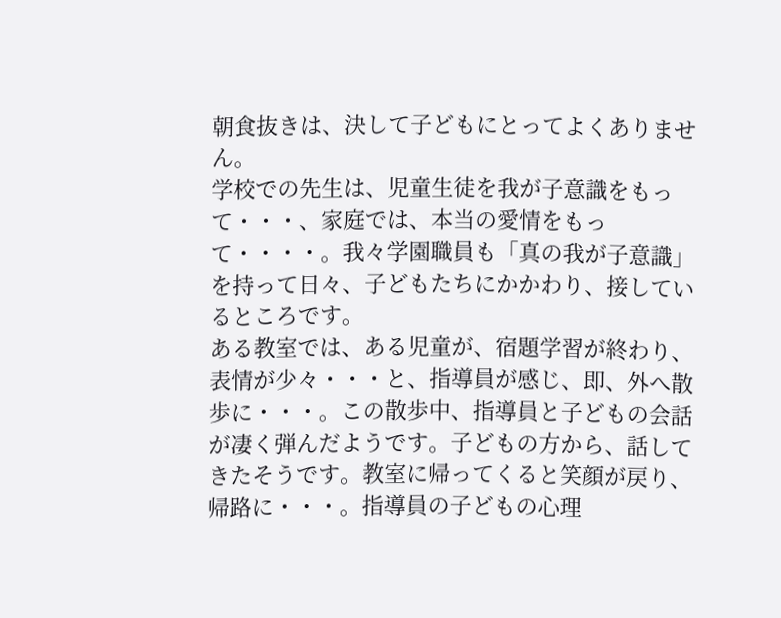朝食抜きは、決して子どもにとってよくありません。
学校での先生は、児童生徒を我が子意識をもって・・・、家庭では、本当の愛情をもって・・・・。我々学園職員も「真の我が子意識」を持って日々、子どもたちにかかわり、接しているところです。
ある教室では、ある児童が、宿題学習が終わり、表情が少々・・・と、指導員が感じ、即、外へ散歩に・・・。この散歩中、指導員と子どもの会話が凄く弾んだようです。子どもの方から、話してきたそうです。教室に帰ってくると笑顔が戻り、帰路に・・・。指導員の子どもの心理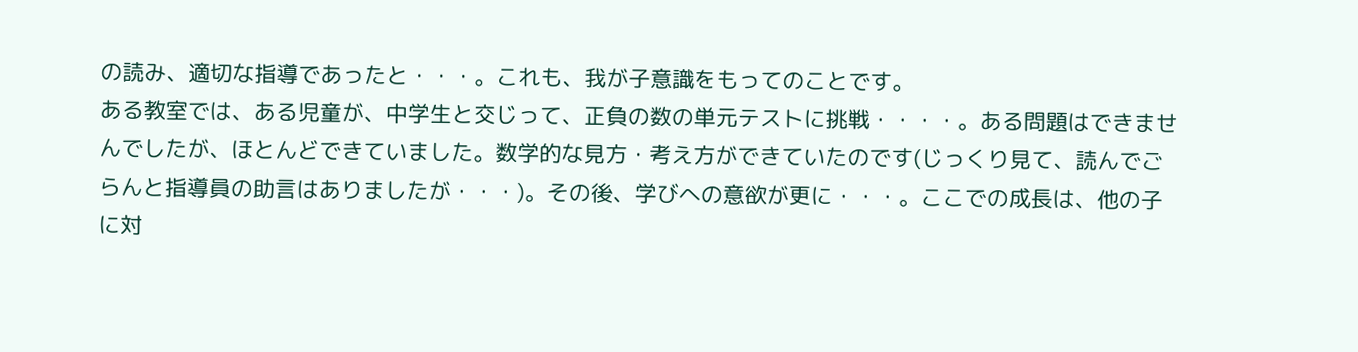の読み、適切な指導であったと・・・。これも、我が子意識をもってのことです。
ある教室では、ある児童が、中学生と交じって、正負の数の単元テストに挑戦・・・・。ある問題はできませんでしたが、ほとんどできていました。数学的な見方・考え方ができていたのです(じっくり見て、読んでごらんと指導員の助言はありましたが・・・)。その後、学びへの意欲が更に・・・。ここでの成長は、他の子に対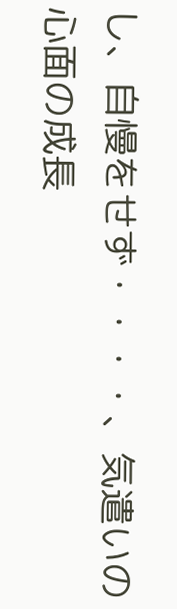し、自慢をせず・・・・、気遣いの心面の成長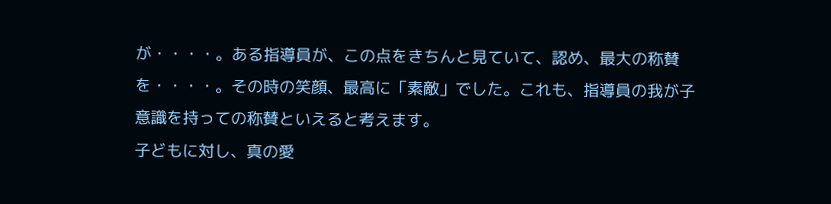が・・・・。ある指導員が、この点をきちんと見ていて、認め、最大の称賛を・・・・。その時の笑顔、最高に「素敵」でした。これも、指導員の我が子意識を持っての称賛といえると考えます。
子どもに対し、真の愛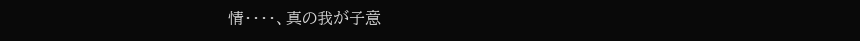情・・・・、真の我が子意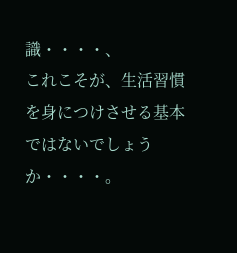識・・・・、
これこそが、生活習慣を身につけさせる基本ではないでしょうか・・・・。